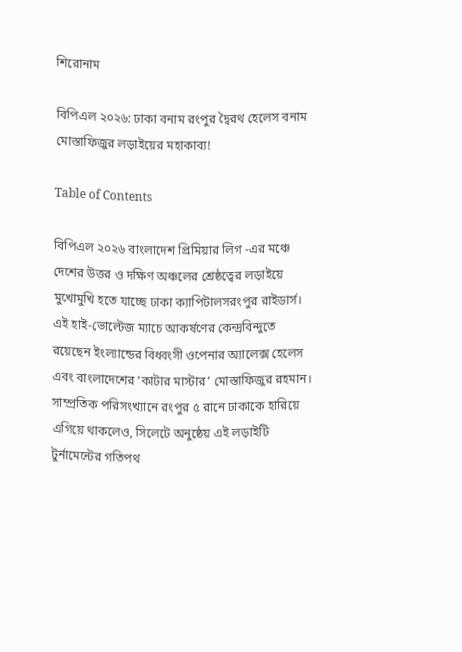শিরোনাম

বিপিএল ২০২৬: ঢাকা বনাম রংপুর দ্বৈরথ হেলেস বনাম মোস্তাফিজুর লড়াইয়ের মহাকাব্য!

Table of Contents

বিপিএল ২০২৬ বাংলাদেশ প্রিমিয়ার লিগ -এর মঞ্চে দেশের উত্তর ও দক্ষিণ অঞ্চলের শ্রেষ্ঠত্বের লড়াইয়ে মুখোমুখি হতে যাচ্ছে ঢাকা ক্যাপিটালসরংপুর রাইডার্স। এই হাই-ভোল্টেজ ম্যাচে আকর্ষণের কেন্দ্রবিন্দুতে রয়েছেন ইংল্যান্ডের বিধ্বংসী ওপেনার অ্যালেক্স হেলেস এবং বাংলাদেশের ‘কাটার মাস্টার’ মোস্তাফিজুর রহমান। সাম্প্রতিক পরিসংখ্যানে রংপুর ৫ রানে ঢাকাকে হারিয়ে এগিয়ে থাকলেও, সিলেটে অনুষ্ঠেয় এই লড়াইটি টুর্নামেন্টের গতিপথ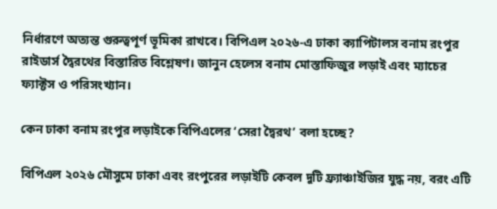নির্ধারণে অত্যন্ত গুরুত্বপূর্ণ ভূমিকা রাখবে। বিপিএল ২০২৬-এ ঢাকা ক্যাপিটালস বনাম রংপুর রাইডার্স দ্বৈরথের বিস্তারিত বিশ্লেষণ। জানুন হেলেস বনাম মোস্তাফিজুর লড়াই এবং ম্যাচের ফ্যাক্টস ও পরিসংখ্যান।

কেন ঢাকা বনাম রংপুর লড়াইকে বিপিএলের ‘সেরা দ্বৈরথ’ বলা হচ্ছে?

বিপিএল ২০২৬ মৌসুমে ঢাকা এবং রংপুরের লড়াইটি কেবল দুটি ফ্র্যাঞ্চাইজির যুদ্ধ নয়, বরং এটি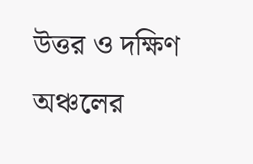উত্তর ও দক্ষিণ অঞ্চলের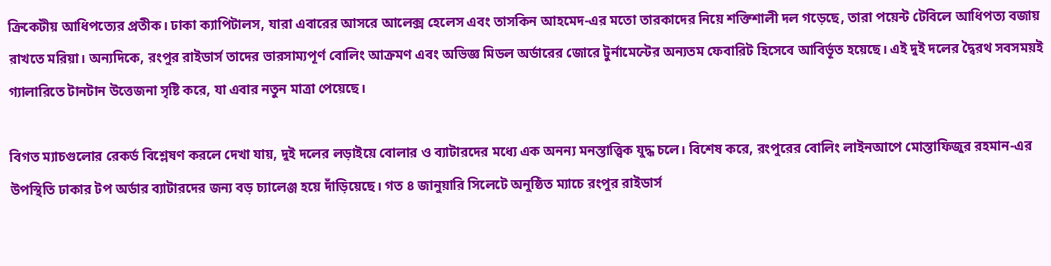ক্রিকেটীয় আধিপত্যের প্রতীক। ঢাকা ক্যাপিটালস, যারা এবারের আসরে আলেক্স হেলেস এবং তাসকিন আহমেদ-এর মতো তারকাদের নিয়ে শক্তিশালী দল গড়েছে, তারা পয়েন্ট টেবিলে আধিপত্য বজায় রাখতে মরিয়া। অন্যদিকে, রংপুর রাইডার্স তাদের ভারসাম্যপূর্ণ বোলিং আক্রমণ এবং অভিজ্ঞ মিডল অর্ডারের জোরে টুর্নামেন্টের অন্যতম ফেবারিট হিসেবে আবির্ভূত হয়েছে। এই দুই দলের দ্বৈরথ সবসময়ই গ্যালারিতে টানটান উত্তেজনা সৃষ্টি করে, যা এবার নতুন মাত্রা পেয়েছে।

বিগত ম্যাচগুলোর রেকর্ড বিশ্লেষণ করলে দেখা যায়, দুই দলের লড়াইয়ে বোলার ও ব্যাটারদের মধ্যে এক অনন্য মনস্তাত্ত্বিক যুদ্ধ চলে। বিশেষ করে, রংপুরের বোলিং লাইনআপে মোস্তাফিজুর রহমান-এর উপস্থিতি ঢাকার টপ অর্ডার ব্যাটারদের জন্য বড় চ্যালেঞ্জ হয়ে দাঁড়িয়েছে। গত ৪ জানুয়ারি সিলেটে অনুষ্ঠিত ম্যাচে রংপুর রাইডার্স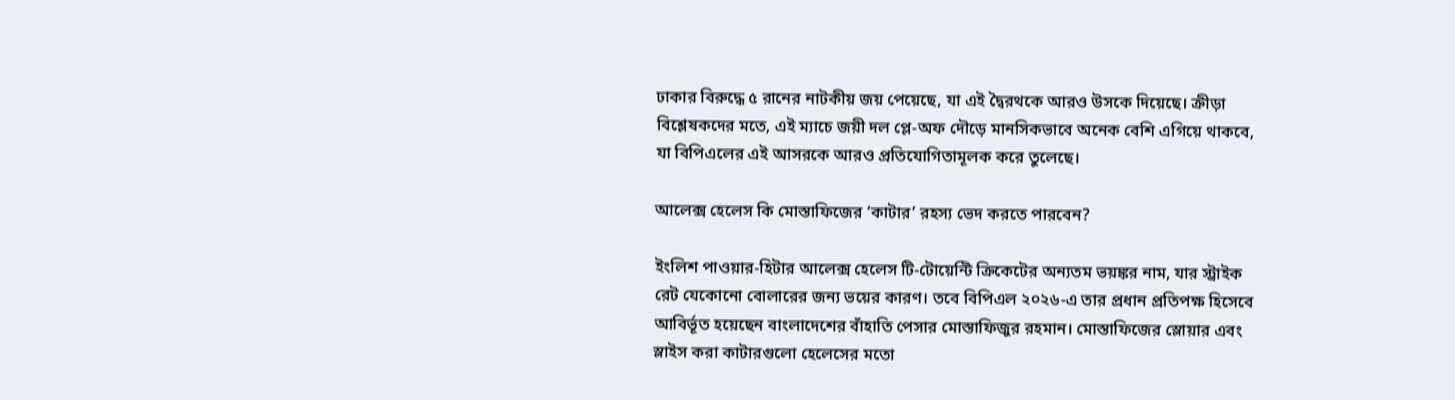ঢাকার বিরুদ্ধে ৫ রানের নাটকীয় জয় পেয়েছে, যা এই দ্বৈরথকে আরও উসকে দিয়েছে। ক্রীড়া বিশ্লেষকদের মতে, এই ম্যাচে জয়ী দল প্লে-অফ দৌড়ে মানসিকভাবে অনেক বেশি এগিয়ে থাকবে, যা বিপিএলের এই আসরকে আরও প্রতিযোগিতামূলক করে তুলেছে।

আলেক্স হেলেস কি মোস্তাফিজের ‘কাটার’ রহস্য ভেদ করতে পারবেন?

ইংলিশ পাওয়ার-হিটার আলেক্স হেলেস টি-টোয়েন্টি ক্রিকেটের অন্যতম ভয়ঙ্কর নাম, যার স্ট্রাইক রেট যেকোনো বোলারের জন্য ভয়ের কারণ। তবে বিপিএল ২০২৬-এ তার প্রধান প্রতিপক্ষ হিসেবে আবির্ভূত হয়েছেন বাংলাদেশের বাঁহাতি পেসার মোস্তাফিজুর রহমান। মোস্তাফিজের স্লোয়ার এবং স্লাইস করা কাটারগুলো হেলেসের মতো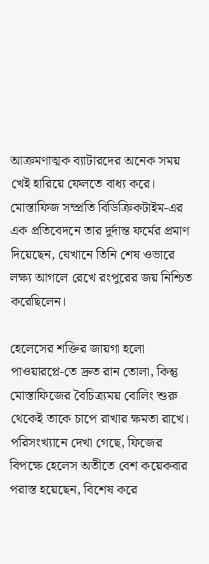আক্রমণাত্মক ব্যাটারদের অনেক সময় খেই হারিয়ে ফেলতে বাধ্য করে। মোস্তাফিজ সম্প্রতি বিডিক্রিকটাইম-এর এক প্রতিবেদনে তার দুর্দান্ত ফর্মের প্রমাণ দিয়েছেন, যেখানে তিনি শেষ ওভারে লক্ষ্য আগলে রেখে রংপুরের জয় নিশ্চিত করেছিলেন।

হেলেসের শক্তির জায়গা হলো পাওয়ারপ্লে-তে দ্রুত রান তোলা, কিন্তু মোস্তাফিজের বৈচিত্র্যময় বোলিং শুরু থেকেই তাকে চাপে রাখার ক্ষমতা রাখে। পরিসংখ্যানে দেখা গেছে, ফিজের বিপক্ষে হেলেস অতীতে বেশ কয়েকবার পরাস্ত হয়েছেন, বিশেষ করে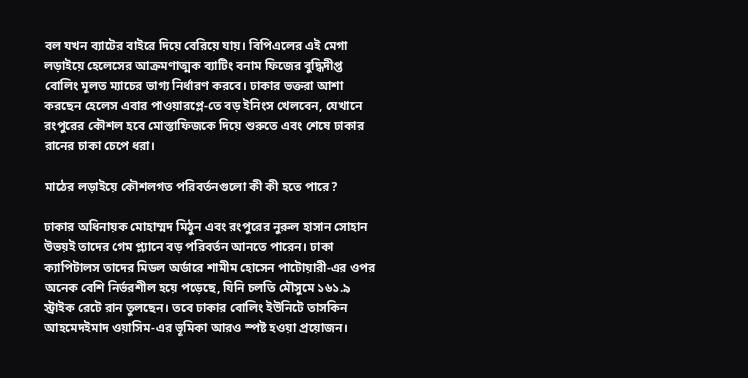বল যখন ব্যাটের বাইরে দিয়ে বেরিয়ে যায়। বিপিএলের এই মেগা লড়াইয়ে হেলেসের আক্রমণাত্মক ব্যাটিং বনাম ফিজের বুদ্ধিদীপ্ত বোলিং মূলত ম্যাচের ভাগ্য নির্ধারণ করবে। ঢাকার ভক্তরা আশা করছেন হেলেস এবার পাওয়ারপ্লে-তে বড় ইনিংস খেলবেন, যেখানে রংপুরের কৌশল হবে মোস্তাফিজকে দিয়ে শুরুতে এবং শেষে ঢাকার রানের চাকা চেপে ধরা।

মাঠের লড়াইয়ে কৌশলগত পরিবর্তনগুলো কী কী হতে পারে?

ঢাকার অধিনায়ক মোহাম্মদ মিঠুন এবং রংপুরের নুরুল হাসান সোহান উভয়ই তাদের গেম প্ল্যানে বড় পরিবর্তন আনতে পারেন। ঢাকা ক্যাপিটালস তাদের মিডল অর্ডারে শামীম হোসেন পাটোয়ারী-এর ওপর অনেক বেশি নির্ভরশীল হয়ে পড়েছে, যিনি চলতি মৌসুমে ১৬১.৯ স্ট্রাইক রেটে রান তুলছেন। তবে ঢাকার বোলিং ইউনিটে তাসকিন আহমেদইমাদ ওয়াসিম-এর ভূমিকা আরও স্পষ্ট হওয়া প্রয়োজন।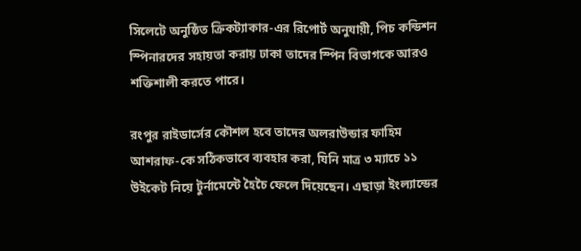সিলেটে অনুষ্ঠিত ক্রিকট্যাকার-এর রিপোর্ট অনুযায়ী, পিচ কন্ডিশন স্পিনারদের সহায়তা করায় ঢাকা তাদের স্পিন বিভাগকে আরও শক্তিশালী করতে পারে।

রংপুর রাইডার্সের কৌশল হবে তাদের অলরাউন্ডার ফাহিম আশরাফ-কে সঠিকভাবে ব্যবহার করা, যিনি মাত্র ৩ ম্যাচে ১১ উইকেট নিয়ে টুর্নামেন্টে হৈচৈ ফেলে দিয়েছেন। এছাড়া ইংল্যান্ডের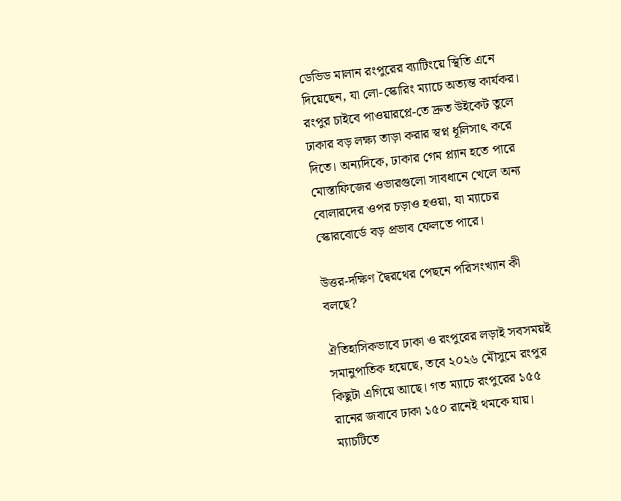ডেভিড মালান রংপুরের ব্যাটিংয়ে স্থিতি এনে দিয়েছেন, যা লো-স্কোরিং ম্যাচে অত্যন্ত কার্যকর। রংপুর চাইবে পাওয়ারপ্লে-তে দ্রুত উইকেট তুলে ঢাকার বড় লক্ষ্য তাড়া করার স্বপ্ন ধূলিসাৎ করে দিতে। অন্যদিকে, ঢাকার গেম প্ল্যান হতে পারে মোস্তাফিজের ওভারগুলো সাবধানে খেলে অন্য বোলারদের ওপর চড়াও হওয়া, যা ম্যাচের স্কোরবোর্ডে বড় প্রভাব ফেলতে পারে।

উত্তর-দক্ষিণ দ্বৈরথের পেছনে পরিসংখ্যান কী বলছে?

ঐতিহাসিকভাবে ঢাকা ও রংপুরের লড়াই সবসময়ই সমানুপাতিক হয়েছে, তবে ২০২৬ মৌসুমে রংপুর কিছুটা এগিয়ে আছে। গত ম্যাচে রংপুরের ১৫৫ রানের জবাবে ঢাকা ১৫০ রানেই থমকে যায়। ম্যাচটিতে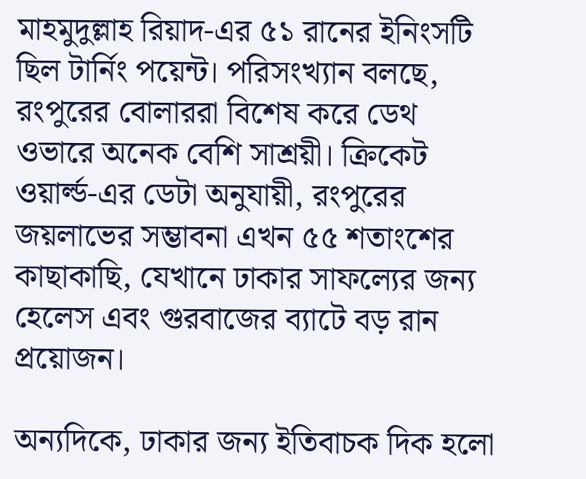মাহমুদুল্লাহ রিয়াদ-এর ৫১ রানের ইনিংসটি ছিল টার্নিং পয়েন্ট। পরিসংখ্যান বলছে, রংপুরের বোলাররা বিশেষ করে ডেথ ওভারে অনেক বেশি সাশ্রয়ী। ক্রিকেট ওয়ার্ল্ড-এর ডেটা অনুযায়ী, রংপুরের জয়লাভের সম্ভাবনা এখন ৫৫ শতাংশের কাছাকাছি, যেখানে ঢাকার সাফল্যের জন্য হেলেস এবং গুরবাজের ব্যাটে বড় রান প্রয়োজন।

অন্যদিকে, ঢাকার জন্য ইতিবাচক দিক হলো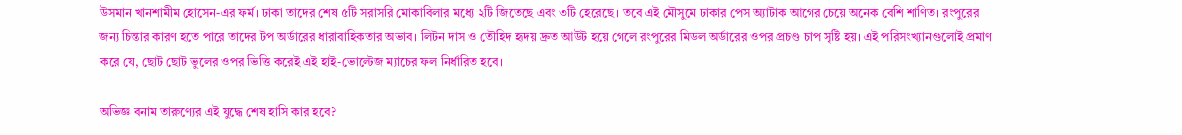উসমান খানশামীম হোসেন-এর ফর্ম। ঢাকা তাদের শেষ ৫টি সরাসরি মোকাবিলার মধ্যে ২টি জিতেছে এবং ৩টি হেরেছে। তবে এই মৌসুমে ঢাকার পেস অ্যাটাক আগের চেয়ে অনেক বেশি শাণিত। রংপুরের জন্য চিন্তার কারণ হতে পারে তাদের টপ অর্ডারের ধারাবাহিকতার অভাব। লিটন দাস ও তৌহিদ হৃদয় দ্রুত আউট হয়ে গেলে রংপুরের মিডল অর্ডারের ওপর প্রচণ্ড চাপ সৃষ্টি হয়। এই পরিসংখ্যানগুলোই প্রমাণ করে যে, ছোট ছোট ভুলের ওপর ভিত্তি করেই এই হাই-ভোল্টেজ ম্যাচের ফল নির্ধারিত হবে।

অভিজ্ঞ বনাম তারুণ্যের এই যুদ্ধে শেষ হাসি কার হবে?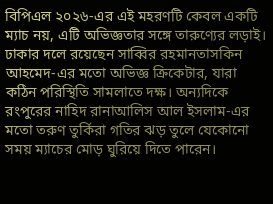বিপিএল ২০২৬-এর এই মহরণটি কেবল একটি ম্যাচ নয়, এটি অভিজ্ঞতার সঙ্গে তারুণ্যের লড়াই। ঢাকার দলে রয়েছেন সাব্বির রহমানতাসকিন আহমেদ-এর মতো অভিজ্ঞ ক্রিকেটার, যারা কঠিন পরিস্থিতি সামলাতে দক্ষ। অন্যদিকে রংপুরের নাহিদ রানাআলিস আল ইসলাম-এর মতো তরুণ তুর্কিরা গতির ঝড় তুলে যেকোনো সময় ম্যাচের মোড় ঘুরিয়ে দিতে পারেন।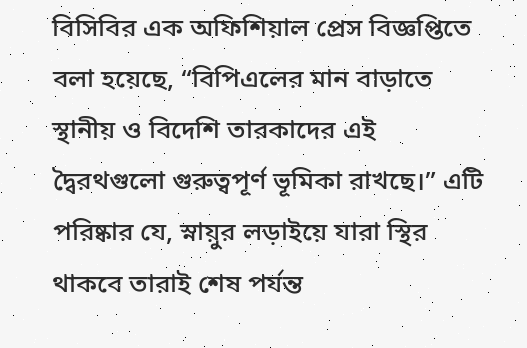বিসিবির এক অফিশিয়াল প্রেস বিজ্ঞপ্তিতে বলা হয়েছে, “বিপিএলের মান বাড়াতে স্থানীয় ও বিদেশি তারকাদের এই দ্বৈরথগুলো গুরুত্বপূর্ণ ভূমিকা রাখছে।” এটি পরিষ্কার যে, স্নায়ুর লড়াইয়ে যারা স্থির থাকবে তারাই শেষ পর্যন্ত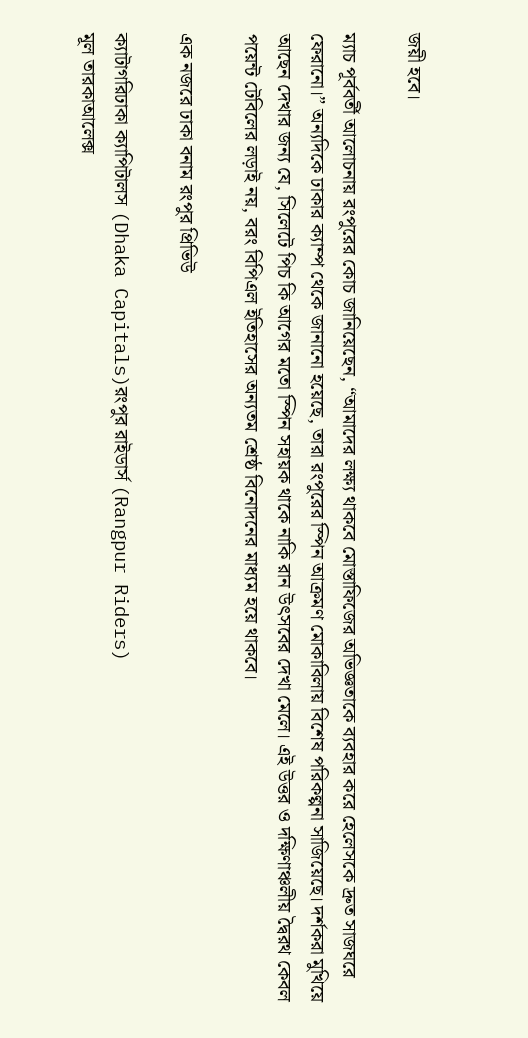জয়ী হবে।

ম্যাচ পূর্ববর্তী আলোচনায় রংপুরের কোচ জানিয়েছেন, “আমাদের লক্ষ্য থাকবে মোস্তাফিজের অভিজ্ঞতাকে ব্যবহার করে হেলেসকে দ্রুত সাজঘরে ফেরানো।” অন্যদিকে ঢাকার ক্যাম্প থেকে জানানো হয়েছে, তারা রংপুরের স্পিন আক্রমণ মোকাবিলায় বিশেষ পরিকল্পনা সাজিয়েছে। দর্শকরা মুখিয়ে আছেন দেখার জন্য যে, সিলেটে পিচ কি আগের মতো স্পিন সহায়ক থাকে নাকি রান উৎসবের দেখা মেলে। এই উত্তর ও দক্ষিণাঞ্চলীয় দ্বৈরথ কেবল পয়েন্ট টেবিলের লড়াই নয়, বরং বিপিএল ইতিহাসের অন্যতম শ্রেষ্ঠ বিনোদনের মাধ্যম হয়ে থাকবে।

এক নজরে ঢাকা বনাম রংপুর প্রিভিউ

ক্যাটাগরিঢাকা ক্যাপিটালস (Dhaka Capitals)রংপুর রাইডার্স (Rangpur Riders)
মূল তারকাআলেক্স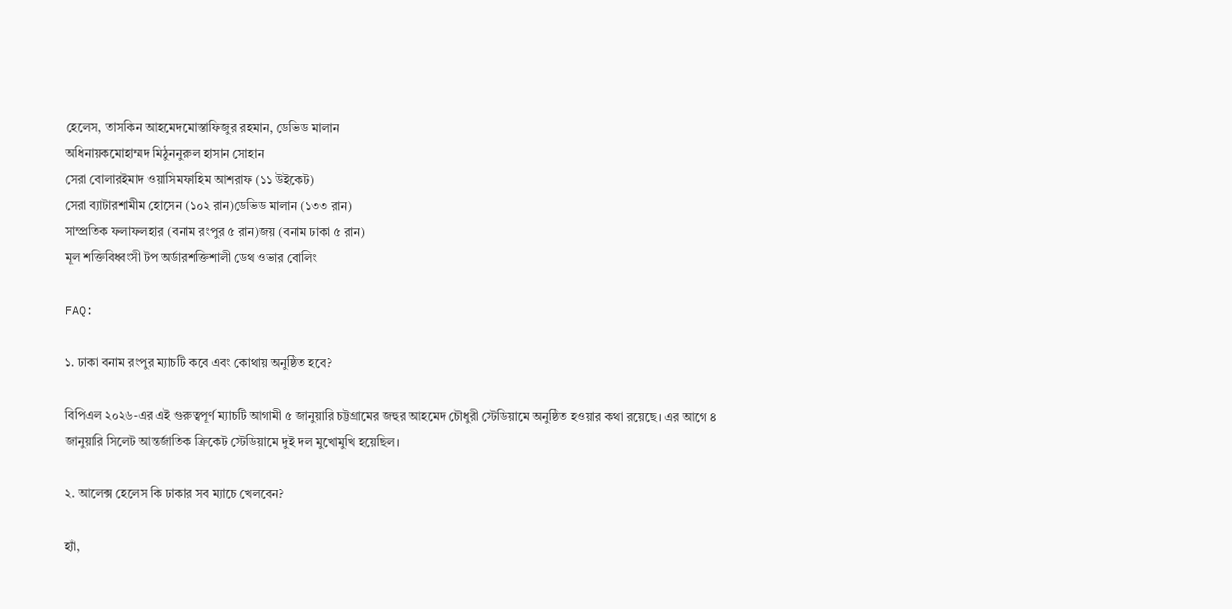হেলেস, তাসকিন আহমেদমোস্তাফিজুর রহমান, ডেভিড মালান
অধিনায়কমোহাম্মদ মিঠুননুরুল হাসান সোহান
সেরা বোলারইমাদ ওয়াসিমফাহিম আশরাফ (১১ উইকেট)
সেরা ব্যাটারশামীম হোসেন (১০২ রান)ডেভিড মালান (১৩৩ রান)
সাম্প্রতিক ফলাফলহার (বনাম রংপুর ৫ রান)জয় (বনাম ঢাকা ৫ রান)
মূল শক্তিবিধ্বংসী টপ অর্ডারশক্তিশালী ডেথ ওভার বোলিং

FAQ:

১. ঢাকা বনাম রংপুর ম্যাচটি কবে এবং কোথায় অনুষ্ঠিত হবে?

বিপিএল ২০২৬-এর এই গুরুত্বপূর্ণ ম্যাচটি আগামী ৫ জানুয়ারি চট্টগ্রামের জহুর আহমেদ চৌধুরী স্টেডিয়ামে অনুষ্ঠিত হওয়ার কথা রয়েছে। এর আগে ৪ জানুয়ারি সিলেট আন্তর্জাতিক ক্রিকেট স্টেডিয়ামে দুই দল মুখোমুখি হয়েছিল।

২. আলেক্স হেলেস কি ঢাকার সব ম্যাচে খেলবেন?

হ্যাঁ,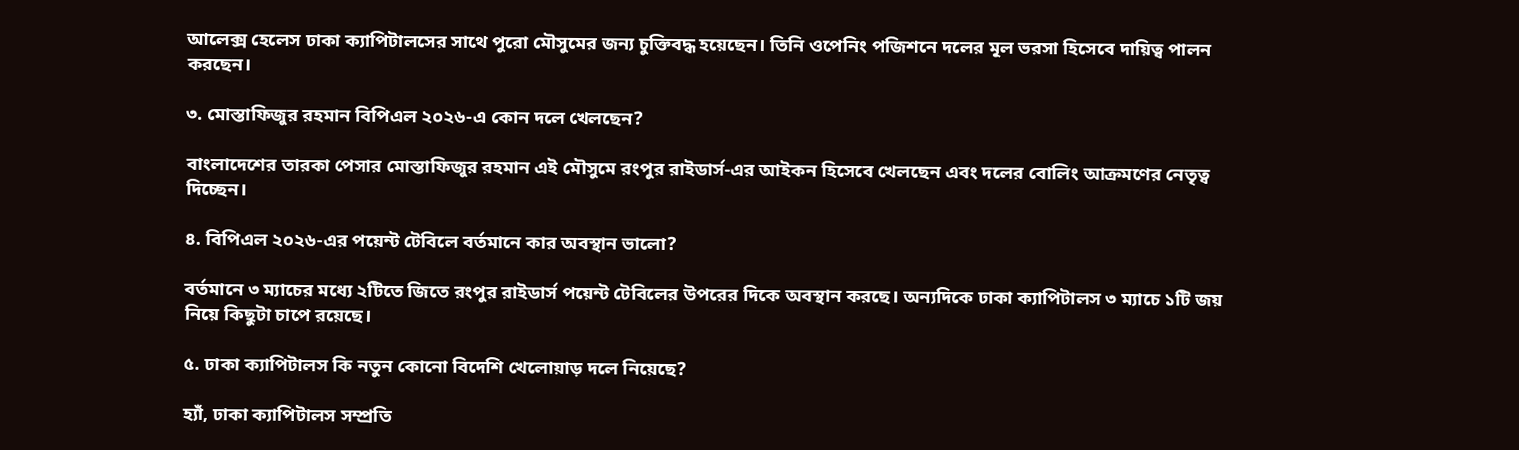আলেক্স হেলেস ঢাকা ক্যাপিটালসের সাথে পুরো মৌসুমের জন্য চুক্তিবদ্ধ হয়েছেন। তিনি ওপেনিং পজিশনে দলের মূল ভরসা হিসেবে দায়িত্ব পালন করছেন।

৩. মোস্তাফিজুর রহমান বিপিএল ২০২৬-এ কোন দলে খেলছেন?

বাংলাদেশের তারকা পেসার মোস্তাফিজুর রহমান এই মৌসুমে রংপুর রাইডার্স-এর আইকন হিসেবে খেলছেন এবং দলের বোলিং আক্রমণের নেতৃত্ব দিচ্ছেন।

৪. বিপিএল ২০২৬-এর পয়েন্ট টেবিলে বর্তমানে কার অবস্থান ভালো?

বর্তমানে ৩ ম্যাচের মধ্যে ২টিতে জিতে রংপুর রাইডার্স পয়েন্ট টেবিলের উপরের দিকে অবস্থান করছে। অন্যদিকে ঢাকা ক্যাপিটালস ৩ ম্যাচে ১টি জয় নিয়ে কিছুটা চাপে রয়েছে।

৫. ঢাকা ক্যাপিটালস কি নতুন কোনো বিদেশি খেলোয়াড় দলে নিয়েছে?

হ্যাঁ, ঢাকা ক্যাপিটালস সম্প্রতি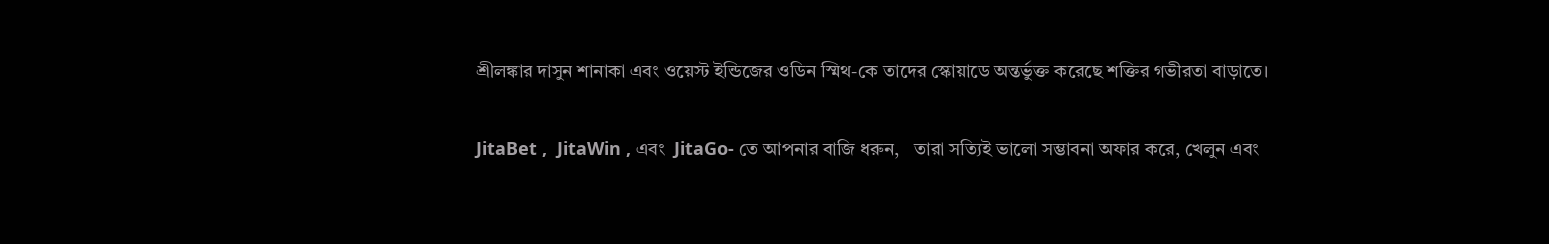শ্রীলঙ্কার দাসুন শানাকা এবং ওয়েস্ট ইন্ডিজের ওডিন স্মিথ-কে তাদের স্কোয়াডে অন্তর্ভুক্ত করেছে শক্তির গভীরতা বাড়াতে।

JitaBet ,  JitaWin , এবং  JitaGo- তে আপনার বাজি ধরুন,   তারা সত্যিই ভালো সম্ভাবনা অফার করে, খেলুন এবং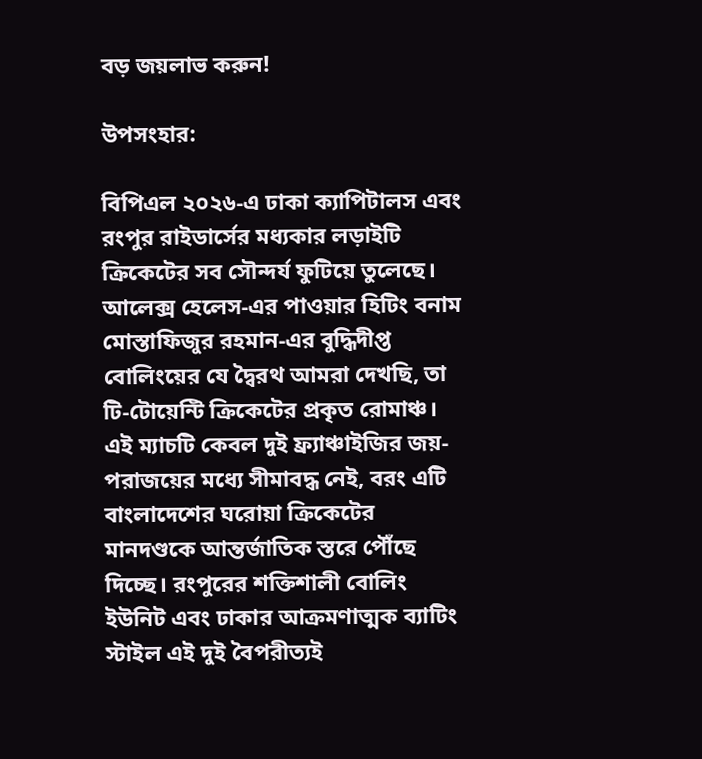বড় জয়লাভ করুন!

উপসংহার:

বিপিএল ২০২৬-এ ঢাকা ক্যাপিটালস এবং রংপুর রাইডার্সের মধ্যকার লড়াইটি ক্রিকেটের সব সৌন্দর্য ফুটিয়ে তুলেছে। আলেক্স হেলেস-এর পাওয়ার হিটিং বনাম মোস্তাফিজুর রহমান-এর বুদ্ধিদীপ্ত বোলিংয়ের যে দ্বৈরথ আমরা দেখছি, তা টি-টোয়েন্টি ক্রিকেটের প্রকৃত রোমাঞ্চ। এই ম্যাচটি কেবল দুই ফ্র্যাঞ্চাইজির জয়-পরাজয়ের মধ্যে সীমাবদ্ধ নেই, বরং এটি বাংলাদেশের ঘরোয়া ক্রিকেটের মানদণ্ডকে আন্তর্জাতিক স্তরে পৌঁছে দিচ্ছে। রংপুরের শক্তিশালী বোলিং ইউনিট এবং ঢাকার আক্রমণাত্মক ব্যাটিং স্টাইল এই দুই বৈপরীত্যই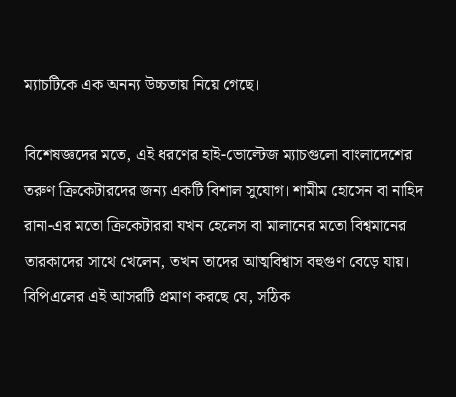ম্যাচটিকে এক অনন্য উচ্চতায় নিয়ে গেছে।

বিশেষজ্ঞদের মতে, এই ধরণের হাই-ভোল্টেজ ম্যাচগুলো বাংলাদেশের তরুণ ক্রিকেটারদের জন্য একটি বিশাল সুযোগ। শামীম হোসেন বা নাহিদ রানা-এর মতো ক্রিকেটাররা যখন হেলেস বা মালানের মতো বিশ্বমানের তারকাদের সাথে খেলেন, তখন তাদের আত্মবিশ্বাস বহুগুণ বেড়ে যায়। বিপিএলের এই আসরটি প্রমাণ করছে যে, সঠিক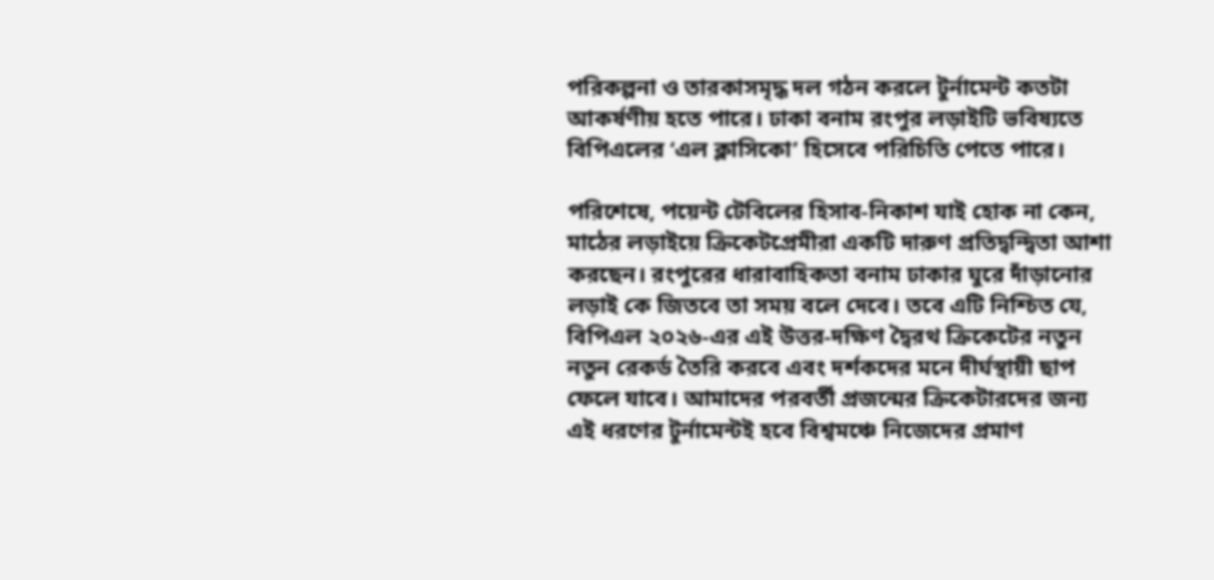পরিকল্পনা ও তারকাসমৃদ্ধ দল গঠন করলে টুর্নামেন্ট কতটা আকর্ষণীয় হতে পারে। ঢাকা বনাম রংপুর লড়াইটি ভবিষ্যতে বিপিএলের ‘এল ক্লাসিকো’ হিসেবে পরিচিতি পেতে পারে।

পরিশেষে, পয়েন্ট টেবিলের হিসাব-নিকাশ যাই হোক না কেন, মাঠের লড়াইয়ে ক্রিকেটপ্রেমীরা একটি দারুণ প্রতিদ্বন্দ্বিতা আশা করছেন। রংপুরের ধারাবাহিকতা বনাম ঢাকার ঘুরে দাঁড়ানোর লড়াই কে জিতবে তা সময় বলে দেবে। তবে এটি নিশ্চিত যে, বিপিএল ২০২৬-এর এই উত্তর-দক্ষিণ দ্বৈরথ ক্রিকেটের নতুন নতুন রেকর্ড তৈরি করবে এবং দর্শকদের মনে দীর্ঘস্থায়ী ছাপ ফেলে যাবে। আমাদের পরবর্তী প্রজন্মের ক্রিকেটারদের জন্য এই ধরণের টুর্নামেন্টই হবে বিশ্বমঞ্চে নিজেদের প্রমাণ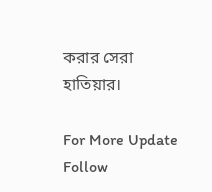করার সেরা হাতিয়ার।

For More Update Follow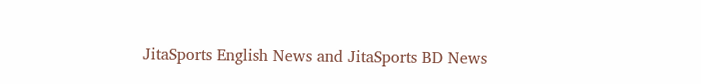JitaSports English News and JitaSports BD News